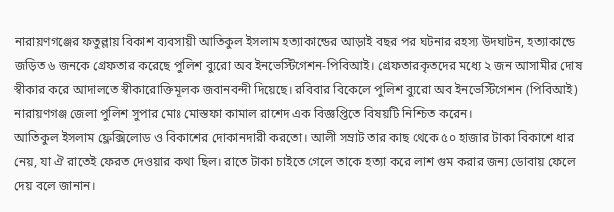নারায়ণগঞ্জের ফতুল্লায় বিকাশ ব্যবসায়ী আতিকুল ইসলাম হত্যাকান্ডের আড়াই বছর পর ঘটনার রহস্য উদঘাটন, হত্যাকান্ডে জড়িত ৬ জনকে গ্রেফতার করেছে পুলিশ ব্যুরো অব ইনভেস্টিগেশন-পিবিআই। গ্রেফতারকৃতদের মধ্যে ২ জন আসামীর দোষ স্বীকার করে আদালতে স্বীকারোক্তিমূলক জবানবন্দী দিয়েছে। রবিবার বিকেলে পুলিশ ব্যুরো অব ইনভেস্টিগেশন (পিবিআই) নারায়ণগঞ্জ জেলা পুলিশ সুপার মোঃ মোস্তফা কামাল রাশেদ এক বিজ্ঞপ্তিতে বিষয়টি নিশ্চিত করেন।
আতিকুল ইসলাম ফ্লেক্সিলোড ও বিকাশের দোকানদারী করতো। আলী সম্রাট তার কাছ থেকে ৫০ হাজার টাকা বিকাশে ধার নেয়, যা ঐ রাতেই ফেরত দেওয়ার কথা ছিল। রাতে টাকা চাইতে গেলে তাকে হত্যা করে লাশ গুম করার জন্য ডোবায় ফেলে দেয় বলে জানান।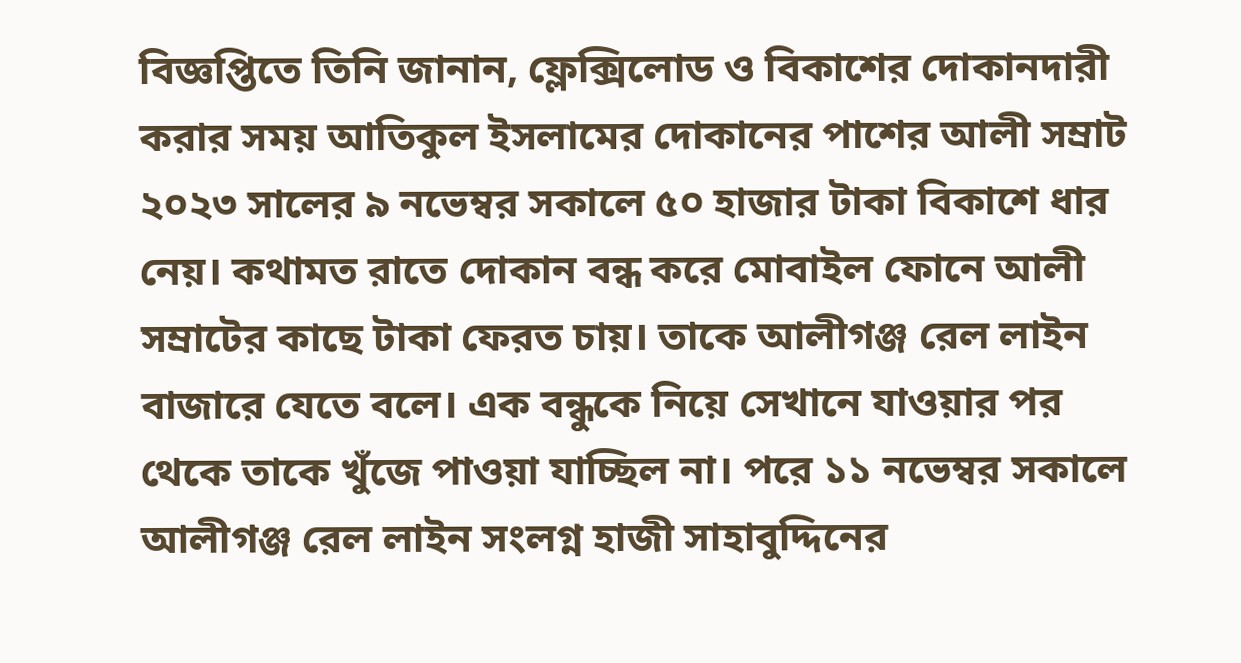বিজ্ঞপ্তিতে তিনি জানান, ফ্লেক্সিলোড ও বিকাশের দোকানদারী করার সময় আতিকুল ইসলামের দোকানের পাশের আলী সম্রাট ২০২৩ সালের ৯ নভেম্বর সকালে ৫০ হাজার টাকা বিকাশে ধার নেয়। কথামত রাতে দোকান বন্ধ করে মোবাইল ফোনে আলী সম্রাটের কাছে টাকা ফেরত চায়। তাকে আলীগঞ্জ রেল লাইন বাজারে যেতে বলে। এক বন্ধুকে নিয়ে সেখানে যাওয়ার পর থেকে তাকে খুঁজে পাওয়া যাচ্ছিল না। পরে ১১ নভেম্বর সকালে আলীগঞ্জ রেল লাইন সংলগ্ন হাজী সাহাবুদ্দিনের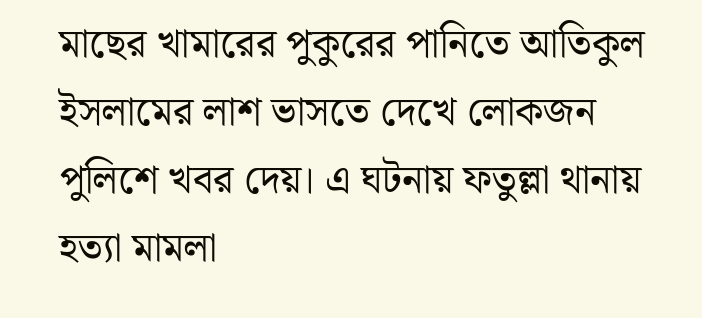মাছের খামারের পুকুরের পানিতে আতিকুল ইসলামের লাশ ভাসতে দেখে লোকজন পুলিশে খবর দেয়। এ ঘটনায় ফতুল্লা থানায় হত্যা মামলা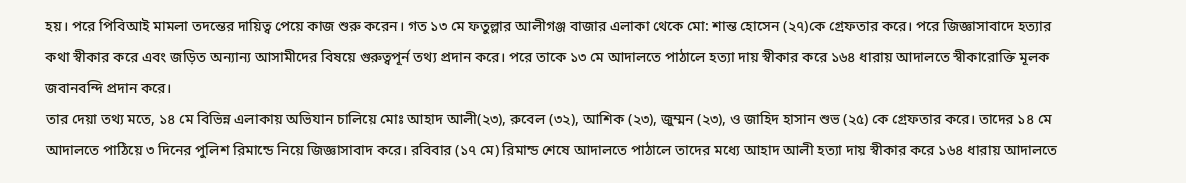হয়। পরে পিবিআই মামলা তদন্তের দায়িত্ব পেয়ে কাজ শুরু করেন। গত ১৩ মে ফতুল্লার আলীগঞ্জ বাজার এলাকা থেকে মো: শান্ত হোসেন (২৭)কে গ্রেফতার করে। পরে জিজ্ঞাসাবাদে হত্যার কথা স্বীকার করে এবং জড়িত অন্যান্য আসামীদের বিষয়ে গুরুত্বপূর্ন তথ্য প্রদান করে। পরে তাকে ১৩ মে আদালতে পাঠালে হত্যা দায় স্বীকার করে ১৬৪ ধারায় আদালতে স্বীকারোক্তি মূলক জবানবন্দি প্রদান করে।
তার দেয়া তথ্য মতে, ১৪ মে বিভিন্ন এলাকায় অভিযান চালিয়ে মোঃ আহাদ আলী(২৩), রুবেল (৩২), আশিক (২৩), জুম্মন (২৩), ও জাহিদ হাসান শুভ (২৫) কে গ্রেফতার করে। তাদের ১৪ মে আদালতে পাঠিয়ে ৩ দিনের পুলিশ রিমান্ডে নিয়ে জিজ্ঞাসাবাদ করে। রবিবার (১৭ মে) রিমান্ড শেষে আদালতে পাঠালে তাদের মধ্যে আহাদ আলী হত্যা দায় স্বীকার করে ১৬৪ ধারায় আদালতে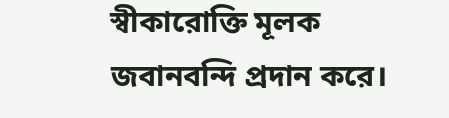স্বীকারোক্তি মূলক জবানবন্দি প্রদান করে।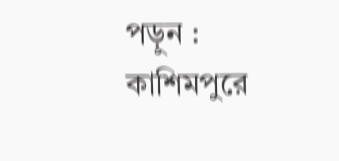পড়ুন : কাশিমপুরে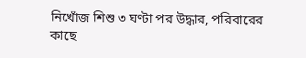নিখোঁজ শিশু ৩ ঘণ্টা পর উদ্ধার, পরিবারের কাছে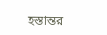হস্তান্তর